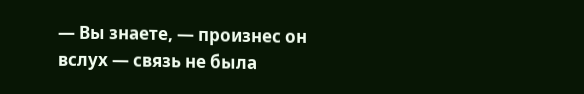— Вы знаете, — произнес он вслух — связь не была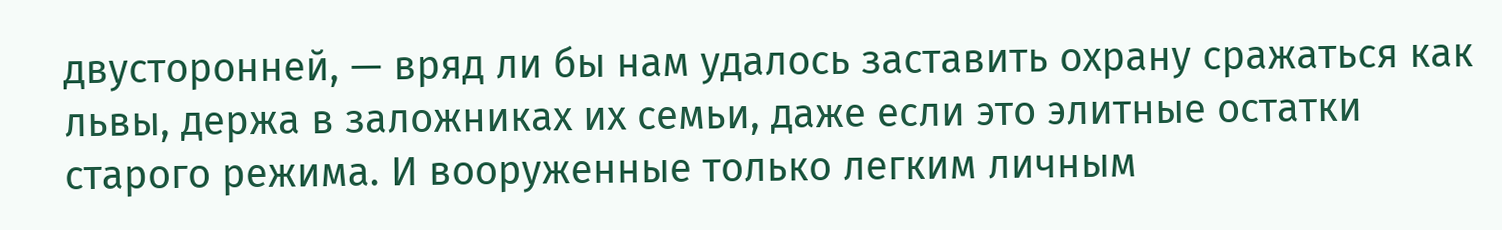двусторонней, — вряд ли бы нам удалось заставить охрану сражаться как львы, держа в заложниках их семьи, даже если это элитные остатки старого режима. И вооруженные только легким личным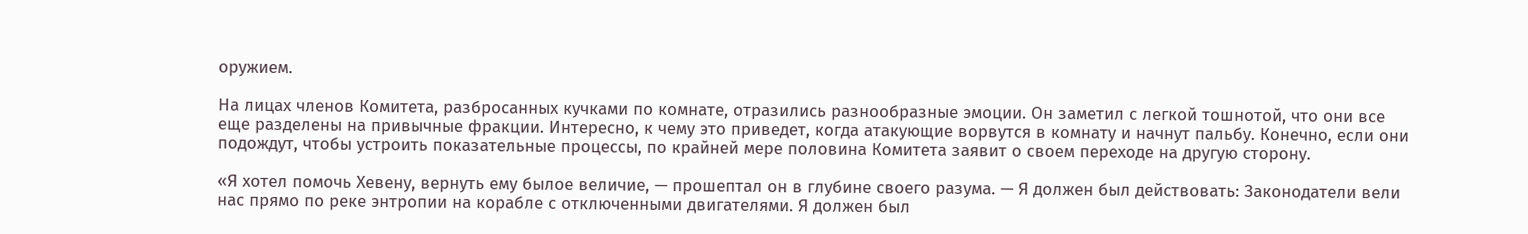оружием.

На лицах членов Комитета, разбросанных кучками по комнате, отразились разнообразные эмоции. Он заметил с легкой тошнотой, что они все еще разделены на привычные фракции. Интересно, к чему это приведет, когда атакующие ворвутся в комнату и начнут пальбу. Конечно, если они подождут, чтобы устроить показательные процессы, по крайней мере половина Комитета заявит о своем переходе на другую сторону.

«Я хотел помочь Хевену, вернуть ему былое величие, — прошептал он в глубине своего разума. — Я должен был действовать: Законодатели вели нас прямо по реке энтропии на корабле с отключенными двигателями. Я должен был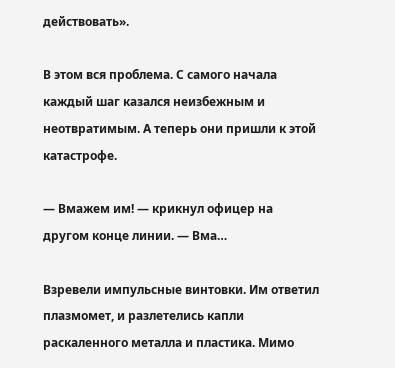действовать».

В этом вся проблема. С самого начала каждый шаг казался неизбежным и неотвратимым. А теперь они пришли к этой катастрофе.

— Вмажем им! — крикнул офицер на другом конце линии. — Вма…

Взревели импульсные винтовки. Им ответил плазмомет, и разлетелись капли раскаленного металла и пластика. Мимо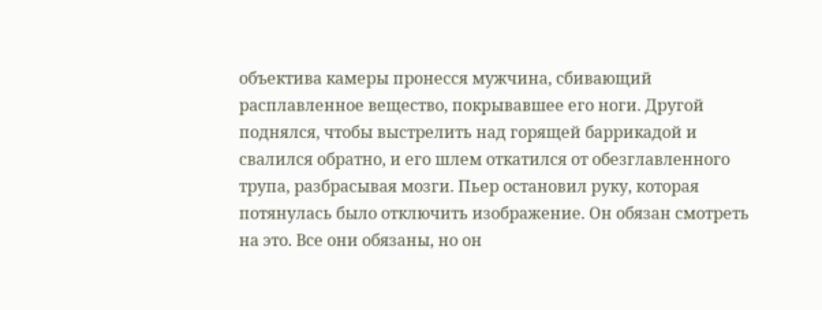объектива камеры пронесся мужчина, сбивающий расплавленное вещество, покрывавшее его ноги. Другой поднялся, чтобы выстрелить над горящей баррикадой и свалился обратно, и его шлем откатился от обезглавленного трупа, разбрасывая мозги. Пьер остановил руку, которая потянулась было отключить изображение. Он обязан смотреть на это. Все они обязаны, но он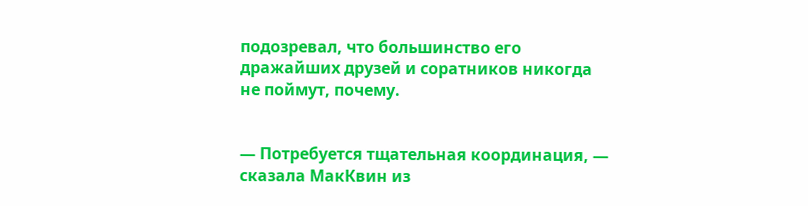подозревал, что большинство его дражайших друзей и соратников никогда не поймут, почему.


— Потребуется тщательная координация, — сказала МакКвин из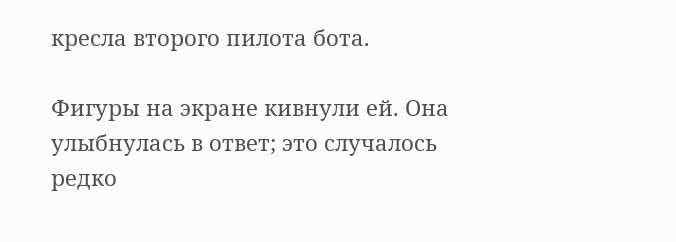кресла второго пилота бота.

Фигуры на экране кивнули ей. Она улыбнулась в ответ; это случалось редко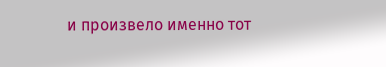и произвело именно тот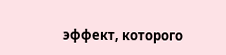эффект, которого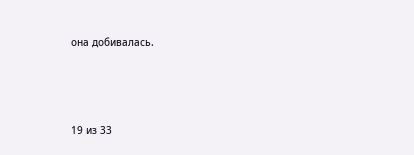она добивалась.



19 из 33